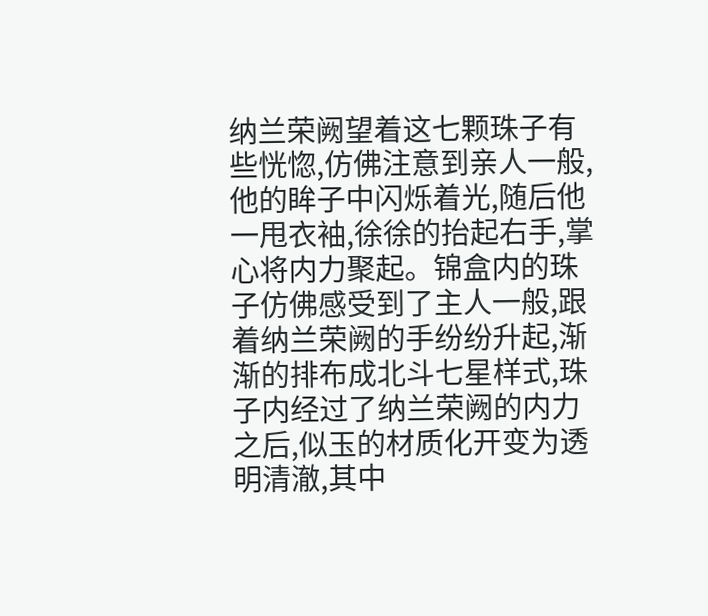纳兰荣阙望着这七颗珠子有些恍惚,仿佛注意到亲人一般,他的眸子中闪烁着光,随后他一甩衣袖,徐徐的抬起右手,掌心将内力聚起。锦盒内的珠子仿佛感受到了主人一般,跟着纳兰荣阙的手纷纷升起,渐渐的排布成北斗七星样式,珠子内经过了纳兰荣阙的内力之后,似玉的材质化开变为透明清澈,其中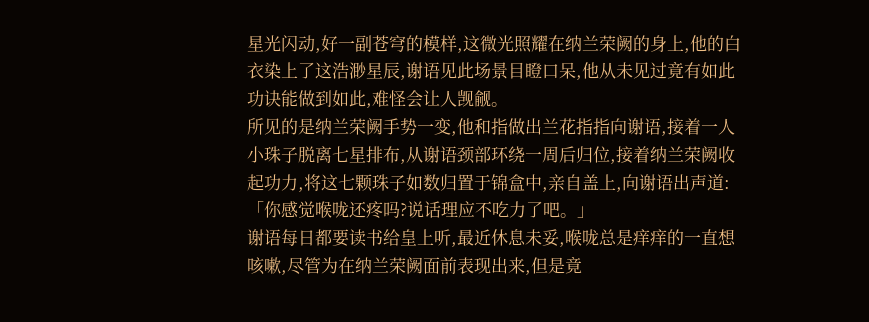星光闪动,好一副苍穹的模样,这微光照耀在纳兰荣阙的身上,他的白衣染上了这浩渺星辰,谢语见此场景目瞪口呆,他从未见过竟有如此功诀能做到如此,难怪会让人觊觎。
所见的是纳兰荣阙手势一变,他和指做出兰花指指向谢语,接着一人小珠子脱离七星排布,从谢语颈部环绕一周后归位,接着纳兰荣阙收起功力,将这七颗珠子如数归置于锦盒中,亲自盖上,向谢语出声道:「你感觉喉咙还疼吗?说话理应不吃力了吧。」
谢语每日都要读书给皇上听,最近休息未妥,喉咙总是痒痒的一直想咳嗽,尽管为在纳兰荣阙面前表现出来,但是竟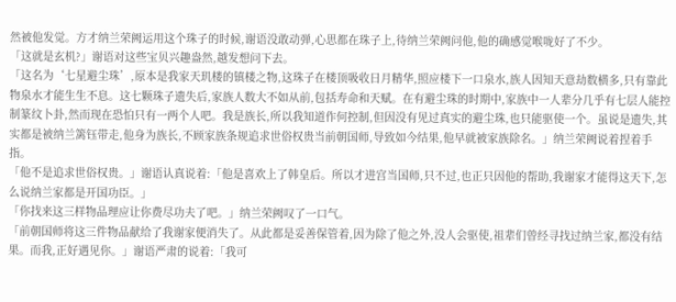然被他发觉。方才纳兰荣阙运用这个珠子的时候,谢语没敢动弹,心思都在珠子上,待纳兰荣阙问他,他的确感觉喉咙好了不少。
「这就是玄机?」谢语对这些宝贝兴趣盎然,越发想问下去。
「这名为‘七星避尘珠’,原本是我家天玑楼的镇楼之物,这珠子在楼顶吸收日月精华,照应楼下一口泉水,族人因知天意劫数横多,只有靠此物泉水才能生生不息。这七颗珠子遗失后,家族人数大不如从前,包括寿命和天赋。在有避尘珠的时期中,家族中一人辈分几乎有七层人能控制篆纹卜卦,然而现在恐怕只有一两个人吧。我是族长,所以我知道作何控制,但因没有见过真实的避尘珠,也只能驱使一个。虽说是遗失,其实都是被纳兰篱钰带走,他身为族长,不顾家族条规追求世俗权贵当前朝国师,导致如今结果,他早就被家族除名。」纳兰荣阙说着捏着手指。
「他不是追求世俗权贵。」谢语认真说着:「他是喜欢上了韩皇后。所以才进宫当国师,只不过,也正只因他的帮助,我谢家才能得这天下,怎么说纳兰家都是开国功臣。」
「你找来这三样物品理应让你费尽功夫了吧。」纳兰荣阙叹了一口气。
「前朝国师将这三件物品献给了我谢家便消失了。从此都是妥善保管着,因为除了他之外,没人会驱使,祖辈们曾经寻找过纳兰家,都没有结果。而我,正好遇见你。」谢语严肃的说着:「我可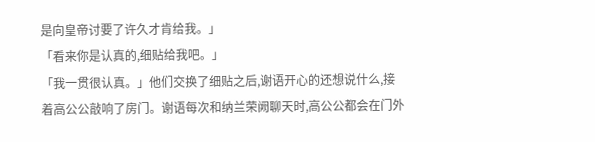是向皇帝讨要了许久才肯给我。」
「看来你是认真的,细贴给我吧。」
「我一贯很认真。」他们交换了细贴之后,谢语开心的还想说什么,接着高公公敲响了房门。谢语每次和纳兰荣阙聊天时,高公公都会在门外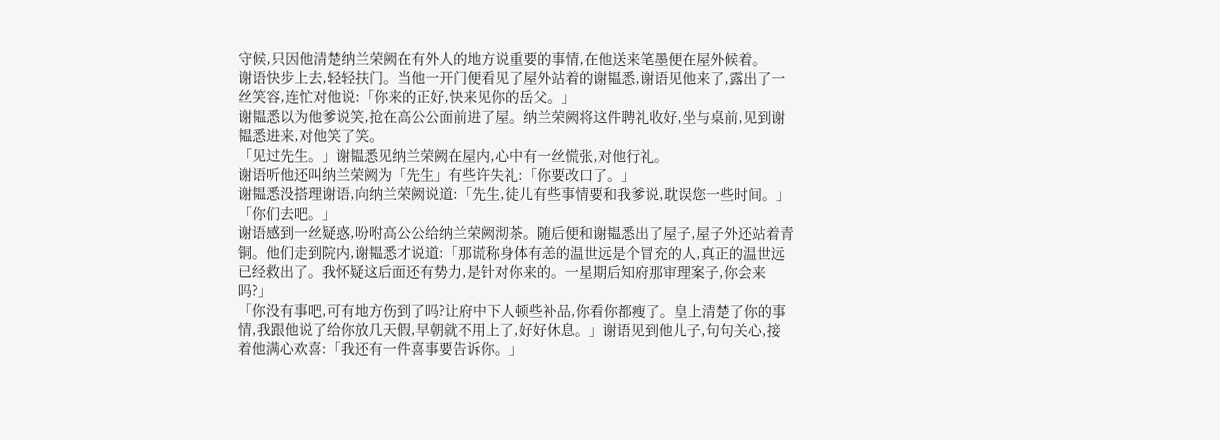守候,只因他清楚纳兰荣阙在有外人的地方说重要的事情,在他送来笔墨便在屋外候着。
谢语快步上去,轻轻扶门。当他一开门便看见了屋外站着的谢韫悉,谢语见他来了,露出了一丝笑容,连忙对他说:「你来的正好,快来见你的岳父。」
谢韫悉以为他爹说笑,抢在高公公面前进了屋。纳兰荣阙将这件聘礼收好,坐与桌前,见到谢韫悉进来,对他笑了笑。
「见过先生。」谢韫悉见纳兰荣阙在屋内,心中有一丝慌张,对他行礼。
谢语听他还叫纳兰荣阙为「先生」有些许失礼:「你要改口了。」
谢韫悉没搭理谢语,向纳兰荣阙说道:「先生,徒儿有些事情要和我爹说,耽误您一些时间。」
「你们去吧。」
谢语感到一丝疑惑,吩咐高公公给纳兰荣阙沏茶。随后便和谢韫悉出了屋子,屋子外还站着青铜。他们走到院内,谢韫悉才说道:「那谎称身体有恙的温世远是个冒充的人,真正的温世远已经救出了。我怀疑这后面还有势力,是针对你来的。一星期后知府那审理案子,你会来吗?」
「你没有事吧,可有地方伤到了吗?让府中下人顿些补品,你看你都瘦了。皇上清楚了你的事情,我跟他说了给你放几天假,早朝就不用上了,好好休息。」谢语见到他儿子,句句关心,接着他满心欢喜:「我还有一件喜事要告诉你。」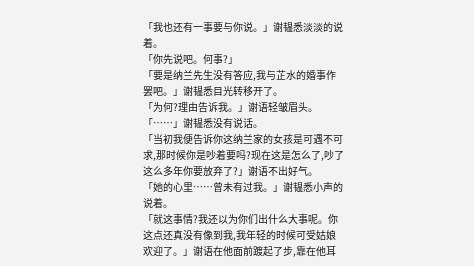「我也还有一事要与你说。」谢韫悉淡淡的说着。
「你先说吧。何事?」
「要是纳兰先生没有答应,我与芷水的婚事作罢吧。」谢韫悉目光转移开了。
「为何?理由告诉我。」谢语轻皱眉头。
「……」谢韫悉没有说话。
「当初我便告诉你这纳兰家的女孩是可遇不可求,那时候你是吵着要吗?现在这是怎么了,吵了这么多年你要放弃了?」谢语不出好气。
「她的心里……曾未有过我。」谢韫悉小声的说着。
「就这事情?我还以为你们出什么大事呢。你这点还真没有像到我,我年轻的时候可受姑娘欢迎了。」谢语在他面前踱起了步,靠在他耳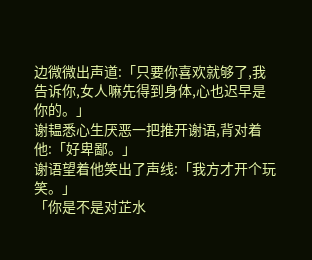边微微出声道:「只要你喜欢就够了,我告诉你,女人嘛先得到身体,心也迟早是你的。」
谢韫悉心生厌恶一把推开谢语,背对着他:「好卑鄙。」
谢语望着他笑出了声线:「我方才开个玩笑。」
「你是不是对芷水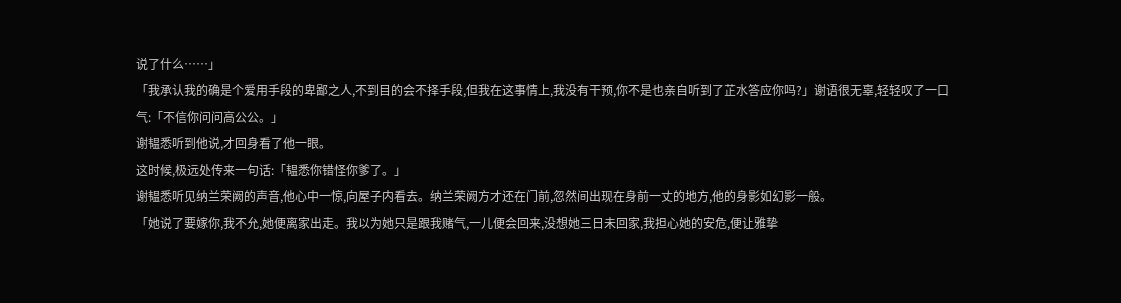说了什么……」
「我承认我的确是个爱用手段的卑鄙之人,不到目的会不择手段,但我在这事情上,我没有干预,你不是也亲自听到了芷水答应你吗?」谢语很无辜,轻轻叹了一口气:「不信你问问高公公。」
谢韫悉听到他说,才回身看了他一眼。
这时候,极远处传来一句话:「韫悉你错怪你爹了。」
谢韫悉听见纳兰荣阙的声音,他心中一惊,向屋子内看去。纳兰荣阙方才还在门前,忽然间出现在身前一丈的地方,他的身影如幻影一般。
「她说了要嫁你,我不允,她便离家出走。我以为她只是跟我赌气,一儿便会回来,没想她三日未回家,我担心她的安危,便让雅挚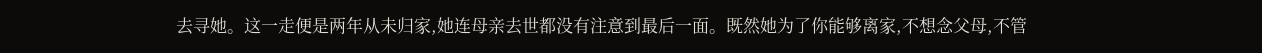去寻她。这一走便是两年从未归家,她连母亲去世都没有注意到最后一面。既然她为了你能够离家,不想念父母,不管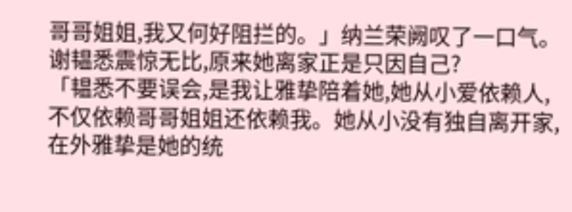哥哥姐姐,我又何好阻拦的。」纳兰荣阙叹了一口气。
谢韫悉震惊无比,原来她离家正是只因自己?
「韫悉不要误会,是我让雅挚陪着她,她从小爱依赖人,不仅依赖哥哥姐姐还依赖我。她从小没有独自离开家,在外雅挚是她的统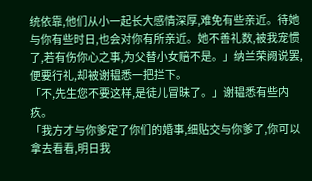统依靠,他们从小一起长大感情深厚,难免有些亲近。待她与你有些时日,也会对你有所亲近。她不善礼数,被我宠惯了,若有伤你心之事,为父替小女赔不是。」纳兰荣阙说罢,便要行礼,却被谢韫悉一把拦下。
「不,先生您不要这样,是徒儿冒昧了。」谢韫悉有些内疚。
「我方才与你爹定了你们的婚事,细贴交与你爹了,你可以拿去看看,明日我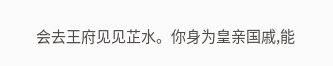会去王府见见芷水。你身为皇亲国戚,能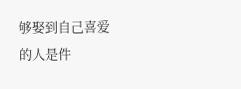够娶到自己喜爱的人是件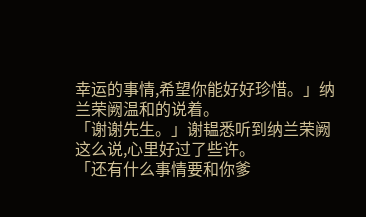幸运的事情,希望你能好好珍惜。」纳兰荣阙温和的说着。
「谢谢先生。」谢韫悉听到纳兰荣阙这么说,心里好过了些许。
「还有什么事情要和你爹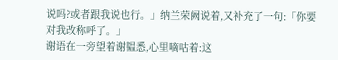说吗?或者跟我说也行。」纳兰荣阙说着,又补充了一句:「你要对我改称呼了。」
谢语在一旁望着谢韫悉,心里嘀咕着:这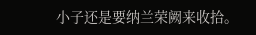小子还是要纳兰荣阙来收拾。